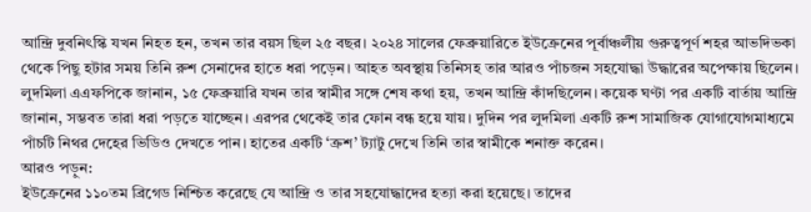আন্দ্রি দুবনিৎস্কি যখন নিহত হন, তখন তার বয়স ছিল ২৫ বছর। ২০২৪ সালের ফেব্রুয়ারিতে ইউক্রেনের পূর্বাঞ্চলীয় গুরুত্বপূর্ণ শহর আভদিভকা থেকে পিছু হটার সময় তিনি রুশ সেনাদের হাতে ধরা পড়েন। আহত অবস্থায় তিনিসহ তার আরও পাঁচজন সহযোদ্ধা উদ্ধারের অপেক্ষায় ছিলেন।
লুদমিলা এএফপিকে জানান, ১৫ ফেব্রুয়ারি যখন তার স্বামীর সঙ্গে শেষ কথা হয়, তখন আন্দ্রি কাঁদছিলেন। কয়েক ঘণ্টা পর একটি বার্তায় আন্দ্রি জানান, সম্ভবত তারা ধরা পড়তে যাচ্ছেন। এরপর থেকেই তার ফোন বন্ধ হয়ে যায়। দুদিন পর লুদমিলা একটি রুশ সামাজিক যোগাযোগমাধ্যমে পাঁচটি নিথর দেহের ভিডিও দেখতে পান। হাতের একটি ‘ক্রশ’ ট্যাটু দেখে তিনি তার স্বামীকে শনাক্ত করেন।
আরও পড়ুন:
ইউক্রেনের ১১০তম ব্রিগেড নিশ্চিত করেছে যে আন্দ্রি ও তার সহযোদ্ধাদের হত্যা করা হয়েছে। তাদের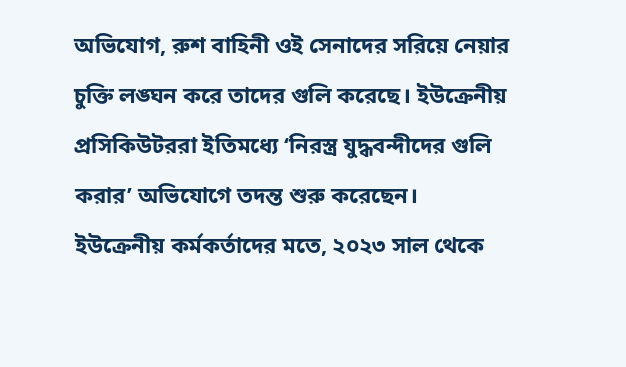অভিযোগ, রুশ বাহিনী ওই সেনাদের সরিয়ে নেয়ার চুক্তি লঙ্ঘন করে তাদের গুলি করেছে। ইউক্রেনীয় প্রসিকিউটররা ইতিমধ্যে ‘নিরস্ত্র যুদ্ধবন্দীদের গুলি করার’ অভিযোগে তদন্ত শুরু করেছেন।
ইউক্রেনীয় কর্মকর্তাদের মতে, ২০২৩ সাল থেকে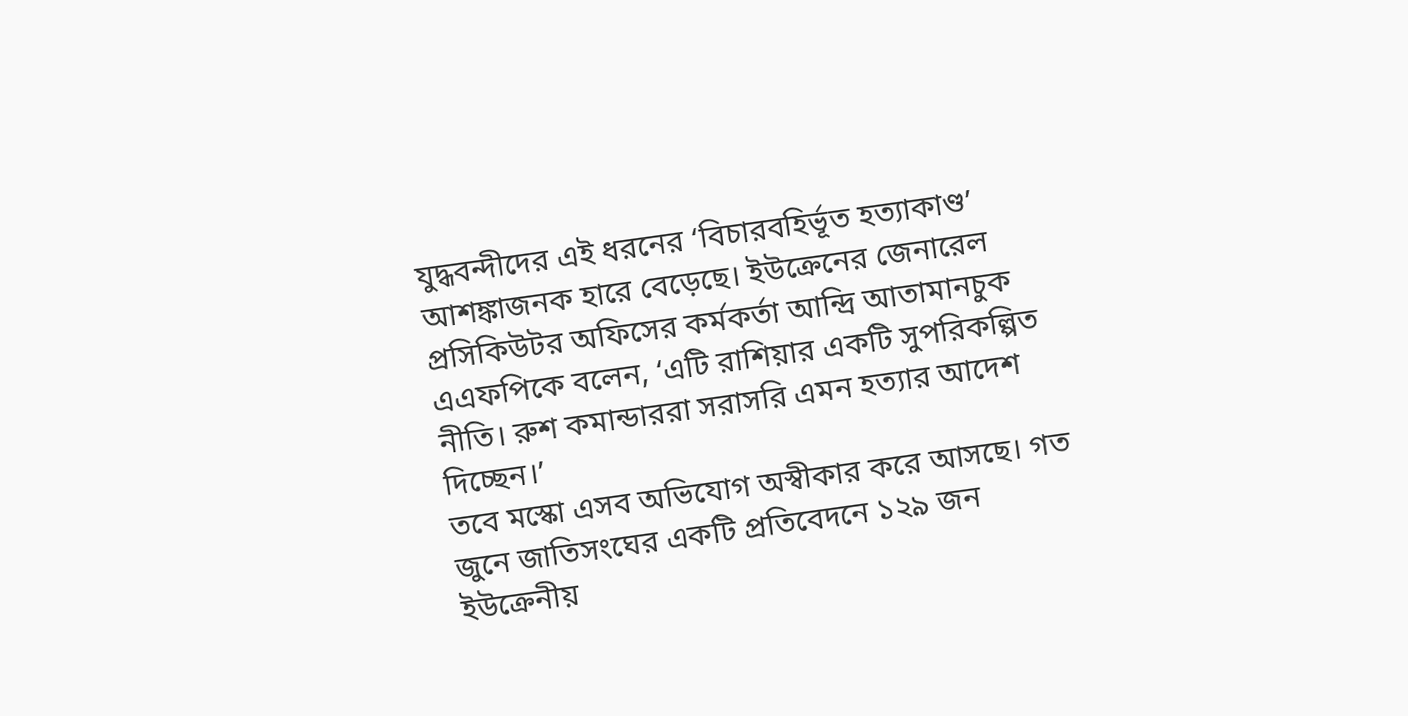যুদ্ধবন্দীদের এই ধরনের ‘বিচারবহির্ভূত হত্যাকাণ্ড’ আশঙ্কাজনক হারে বেড়েছে। ইউক্রেনের জেনারেল প্রসিকিউটর অফিসের কর্মকর্তা আন্দ্রি আতামানচুক এএফপিকে বলেন, ‘এটি রাশিয়ার একটি সুপরিকল্পিত নীতি। রুশ কমান্ডাররা সরাসরি এমন হত্যার আদেশ দিচ্ছেন।’
তবে মস্কো এসব অভিযোগ অস্বীকার করে আসছে। গত জুনে জাতিসংঘের একটি প্রতিবেদনে ১২৯ জন ইউক্রেনীয়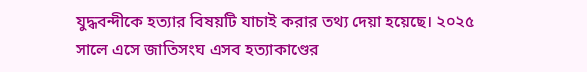যুদ্ধবন্দীকে হত্যার বিষয়টি যাচাই করার তথ্য দেয়া হয়েছে। ২০২৫ সালে এসে জাতিসংঘ এসব হত্যাকাণ্ডের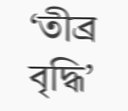‘তীব্র বৃদ্ধি’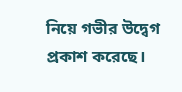নিয়ে গভীর উদ্বেগ প্রকাশ করেছে।